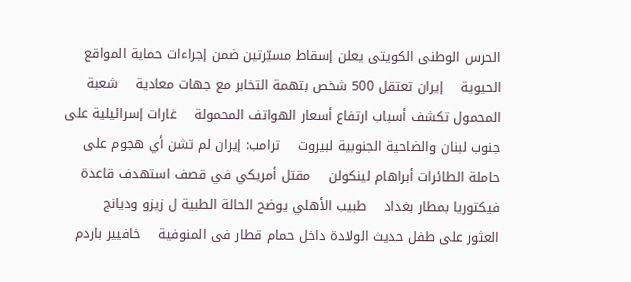الحرس الوطنى الكويتى يعلن إسقاط مسيّرتين ضمن إجراءات حماية المواقع الحيوية    إيران تعتقل 500 شخص بتهمة التخابر مع جهات معادية    شعبة المحمول تكشف أسباب ارتفاع أسعار الهواتف المحمولة    غارات إسرائيلية على جنوب لبنان والضاحية الجنوبية لبيروت    ترامب: إيران لم تشن أي هجوم على حاملة الطائرات أبراهام لينكولن    مقتل أمريكي في قصف استهدف قاعدة فيكتوريا بمطار بغداد    طبيب الأهلي يوضح الحالة الطبية ل زيزو وديانج    العثور على طفل حديث الولادة داخل حمام قطار فى المنوفية    خافيير باردم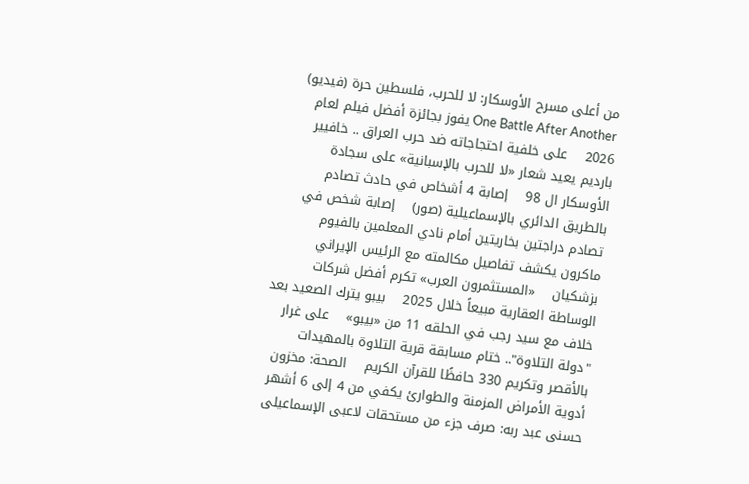من أعلى مسرح الأوسكار: لا للحرب، فلسطين حرة (فيديو)    One Battle After Another يفوز بجائزة أفضل فيلم لعام 2026    على خلفية احتجاجاته ضد حرب العراق .. خافيير بارديم يعيد شعار «لا للحرب بالإسبانية» على سجادة الأوسكار ال 98    إصابة 4 أشخاص في حادث تصادم بالطريق الدائري بالإسماعيلية (صور)    إصابة شخص في تصادم دراجتين بخاريتين أمام نادي المعلمين بالفيوم    ماكرون يكشف تفاصيل مكالمته مع الرئيس الإيراني بزشكيان    «المستثمرون العرب» تكرم أفضل شركات الوساطة العقارية مبيعاً خلال 2025    بيبو يترك الصعيد بعد خلاف مع سيد رجب في الحلقه 11 من «بيبو»    على غرار "دولة التلاوة".. ختام مسابقة قرية التلاوة بالمهيدات بالأقصر وتكريم 330 حافظًا للقرآن الكريم    الصحة: مخزون أدوية الأمراض المزمنة والطوارئ يكفي من 4 إلى 6 أشهر    حسنى عبد ربه: صرف جزء من مستحقات لاعبى الإسماعيلى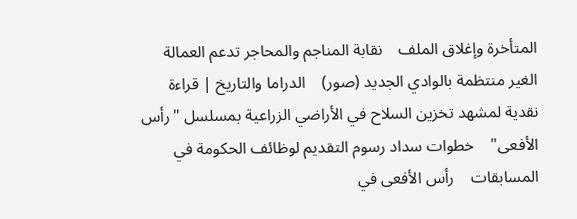المتأخرة وإغلاق الملف    نقابة المناجم والمحاجر تدعم العمالة الغير منتظمة بالوادي الجديد (صور)    الدراما والتاريخ | قراءة نقدية لمشهد تخزين السلاح في الأراضي الزراعية بمسلسل "رأس الأفعى"    خطوات سداد رسوم التقديم لوظائف الحكومة في المسابقات    رأس الأفعى في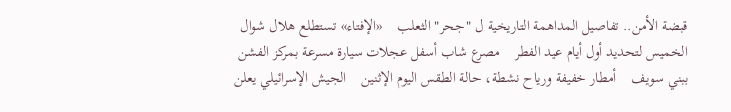قبضة الأمن.. تفاصيل المداهمة التاريخية ل "جحر" الثعلب    «الإفتاء» تستطلع هلال شوال الخميس لتحديد أول أيام عيد الفطر    مصرع شاب أسفل عجلات سيارة مسرعة بمركز الفشن ببني سويف    أمطار خفيفة ورياح نشطة، حالة الطقس اليوم الإثنين    الجيش الإسرائيلي يعلن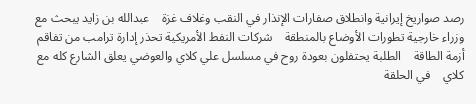رصد صواريخ إيرانية وانطلاق صفارات الإنذار في النقب وغلاف غزة    عبدالله بن زايد يبحث مع وزراء خارجية تطورات الأوضاع بالمنطقة    شركات النفط الأمريكية تحذر إدارة ترامب من تفاقم أزمة الطاقة    الطلبة يحتفلون بعودة روح في مسلسل علي كلاي والعوضي يعلق الشارع كله مع كلاي    في الحلقة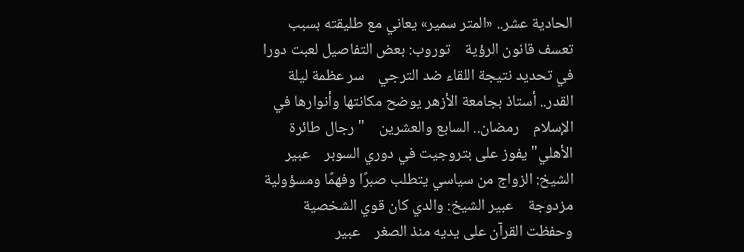الحادية عشر.. «المتر سمير» يعاني مع طليقته بسبب تعسف قانون الرؤية    توروب: بعض التفاصيل لعبت دورا في تحديد نتيجة اللقاء ضد الترجي    سر عظمة ليلة القدر.. أستاذ بجامعة الأزهر يوضح مكانتها وأنوارها في الإسلام    رمضان.. السابع والعشرين    " رجال طائرة الأهلي" يفوز على بتروجيت في دوري السوبر    عبير الشيخ: الزواج من سياسي يتطلب صبرًا وفهمًا ومسؤولية مزدوجة    عبير الشيخ: والدي كان قوي الشخصية وحفظت القرآن على يديه منذ الصغر    عبير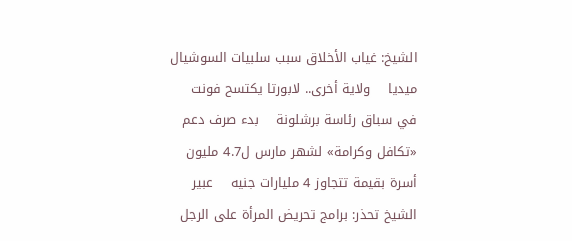الشيخ: غياب الأخلاق سبب سلبيات السوشيال ميديا    ولاية أخرى.. لابورتا يكتسح فونت في سباق رئاسة برشلونة    بدء صرف دعم «تكافل وكرامة» لشهر مارس ل4.7 مليون أسرة بقيمة تتجاوز 4 مليارات جنيه    عبير الشيخ تحذر: برامج تحريض المرأة على الرجل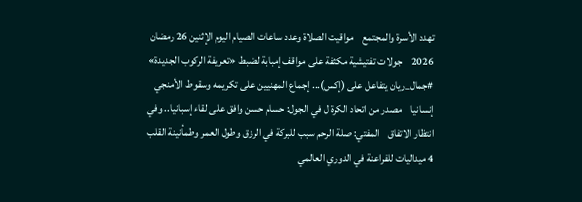تهدد الأسرة والمجتمع    مواقيت الصلاة وعدد ساعات الصيام اليوم الإثنين 26 رمضان 2026    جولات تفتيشية مكثفة على مواقف إمبابة لضبط «تعريفة الركوب الجديدة»    #جمال_ريان يتفاعل على (إكس)... إجماع المهنيين على تكريمه وسقوط الأمنجي إنسانيا    مصدر من اتحاد الكرة ل في الجول: حسام حسن وافق على لقاء إسبانيا.. وفي انتظار الاتفاق    المفتي: صلة الرحم سبب للبركة في الرزق وطول العمر وطمأنينة القلب    4 ميداليات للفراعنة في الدوري العالمي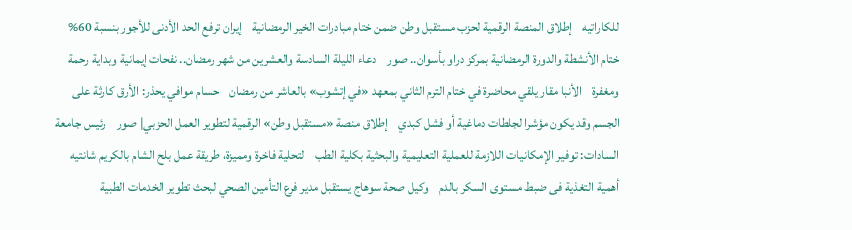للكاراتيه    إطلاق المنصة الرقمية لحزب مستقبل وطن ضمن ختام مبادرات الخير الرمضانية    إيران ترفع الحد الأدنى للأجور بنسبة 60%    ختام الأنشطة والدورة الرمضانية بمركز دراو بأسوان.. صور    دعاء الليلة السادسة والعشرين من شهر رمضان.. نفحات إيمانية وبداية رحمة ومغفرة    الأنبا مقار يلقي محاضرة في ختام الترم الثاني بمعهد «في إتشوب» بالعاشر من رمضان    حسام موافي يحذر: الأرق كارثة على الجسم وقد يكون مؤشرا لجلطات دماغية أو فشل كبدي    إطلاق منصة «مستقبل وطن» الرقمية لتطوير العمل الحزبي| صور    رئيس جامعة السادات: توفير الإمكانيات اللازمة للعملية التعليمية والبحثية بكلية الطب    لتحلية فاخرة ومميزة، طريقة عمل بلح الشام بالكريم شانتيه    أهمية التغذية فى ضبط مستوى السكر بالدم    وكيل صحة سوهاج يستقبل مدير فرع التأمين الصحي لبحث تطوير الخدمات الطبية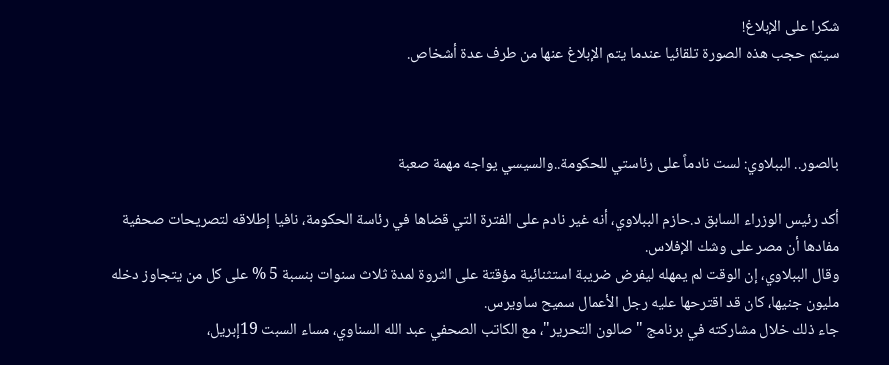شكرا على الإبلاغ!
سيتم حجب هذه الصورة تلقائيا عندما يتم الإبلاغ عنها من طرف عدة أشخاص.



بالصور.. الببلاوي: لست نادماً على رئاستي للحكومة..والسيسي يواجه مهمة صعبة

أكد رئيس الوزراء السابق د.حازم الببلاوي، أنه غير نادم على الفترة التي قضاها في رئاسة الحكومة، نافيا إطلاقه لتصريحات صحفية مفادها أن مصر على وشك الإفلاس.
وقال الببلاوي، إن الوقت لم يمهله ليفرض ضريبة استثنائية مؤقتة على الثروة لمدة ثلاث سنوات بنسبة 5 % على كل من يتجاوز دخله مليون جنيها، كان قد اقترحها عليه رجل الأعمال سميح ساويرس.
جاء ذلك خلال مشاركته في برنامج "صالون التحرير"، مع الكاتب الصحفي عبد الله السناوي، مساء السبت 19إبريل،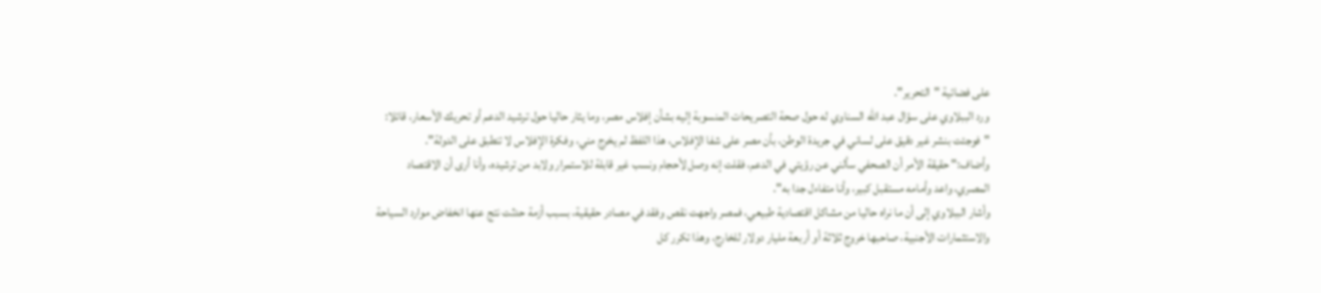على فضائية "التحرير".
ورد الببلاوي على سؤال عبد الله السناوي له حول صحة التصريحات المنسوبة إليه بشأن إفلاس مصر، وما يثار حاليا حول ترشيد الدعم أو تحريك الأسعار، قائلا: "فوجئت بنشر غير دقيق على لساني في جريدة الوطن، بأن مصر على شفا الإفلاس، هذا اللفظ لم يخرج مني، وفكرة الإفلاس لا تنطبق على الدولة".
وأضاف:" حقيقة الأمر أن الصحفي سألني عن رؤيتي في الدعم، فقلت إنه وصل لأحجام ونسب غير قابلة للاستمرار ولابد من ترشيده، وأنا أرى أن الاقتصاد المصري، واعد وأمامه مستقبل كبير، وأنا متفاءل جدا به".
وأشار الببلاوي إلى أن ما نراه حاليا من مشاكل اقتصادية طبيعي، فمصر واجهت نقص وفقد في مصادر حقيقية، بسبب أزمة حدثت نتج عنها انخفاض موارد السياحة والاستثمارات الأجنبية، صاحبها خروج ثلاثة أو أربعة مليار دولار للخارج، وهذا تكرر كل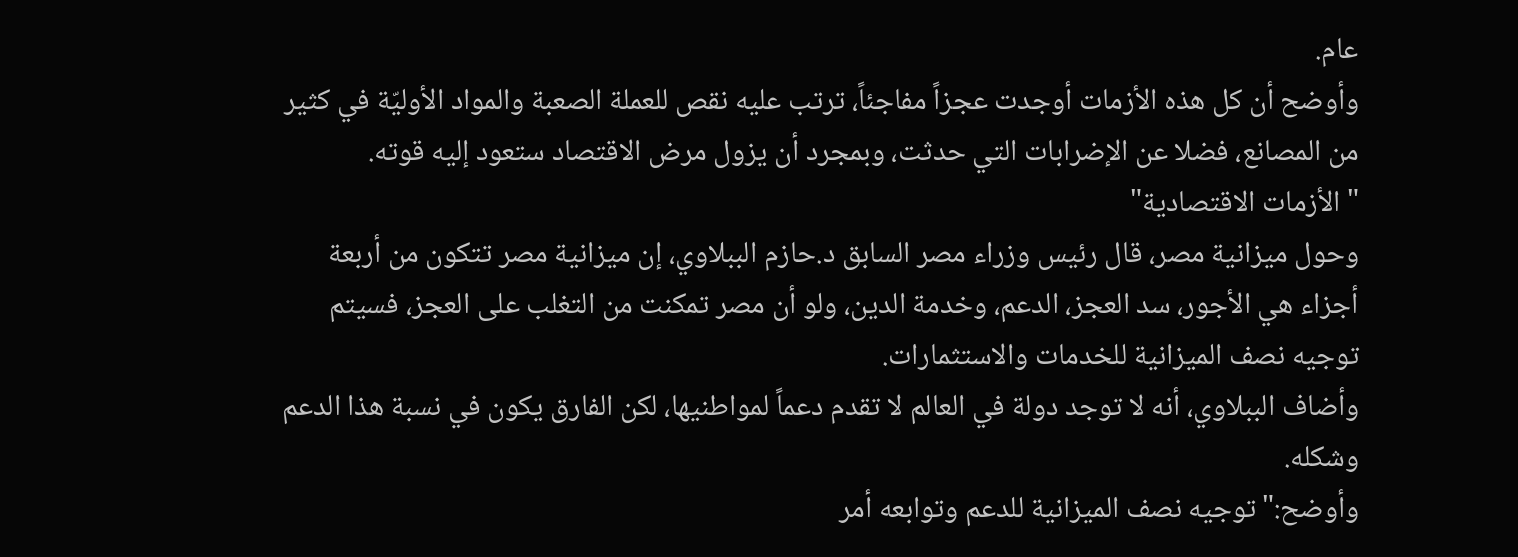عام.
وأوضح أن كل هذه الأزمات أوجدت عجزاً مفاجئاً، ترتب عليه نقص للعملة الصعبة والمواد الأوليّة في كثير من المصانع، فضلا عن الإضرابات التي حدثت، وبمجرد أن يزول مرض الاقتصاد ستعود إليه قوته.
"الأزمات الاقتصادية"
وحول ميزانية مصر، قال رئيس وزراء مصر السابق د.حازم الببلاوي، إن ميزانية مصر تتكون من أربعة أجزاء هي الأجور، سد العجز، الدعم، وخدمة الدين، ولو أن مصر تمكنت من التغلب على العجز، فسيتم توجيه نصف الميزانية للخدمات والاستثمارات.
وأضاف الببلاوي، أنه لا توجد دولة في العالم لا تقدم دعماً لمواطنيها، لكن الفارق يكون في نسبة هذا الدعم وشكله.
وأوضح:"توجيه نصف الميزانية للدعم وتوابعه أمر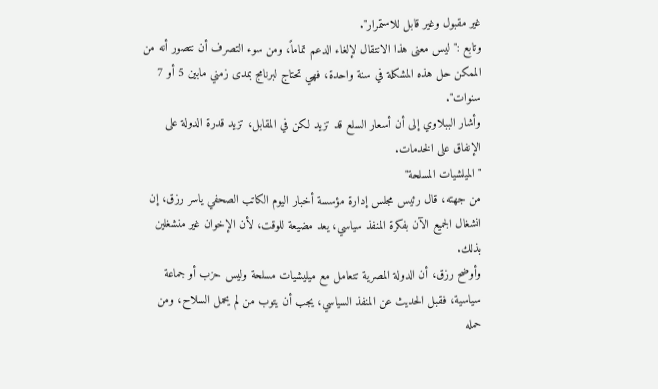غير مقبول وغير قابل للاستمرار".
وتابع :" ليس معنى هذا الانتقال لإلغاء الدعم تماماً، ومن سوء التصرف أن نتصور أنه من الممكن حل هذه المشكلة في سنة واحدة، فهي تحتاج لبرنامج بمدى زمني مابين 5 أو 7 سنوات".
وأشار الببلاوي إلى أن أسعار السلع قد تزيد لكن في المقابل، تزيد قدرة الدولة على الإنفاق على الخدمات.
"الميلشيات المسلحة"
من جهته، قال رئيس مجلس إدارة مؤسسة أخبار اليوم الكاتب الصحفي ياسر رزق، إن انشغال الجميع الآن بفكرة المنفذ سياسي، يعد مضيعة للوقت، لأن الإخوان غير منشغلين بذلك.
وأوضح رزق، أن الدولة المصرية تتعامل مع ميليشيات مسلحة وليس حزب أو جماعة سياسية، فقبل الحديث عن المنفذ السياسي، يجب أن يتوب من لم يحمل السلاح، ومن حمله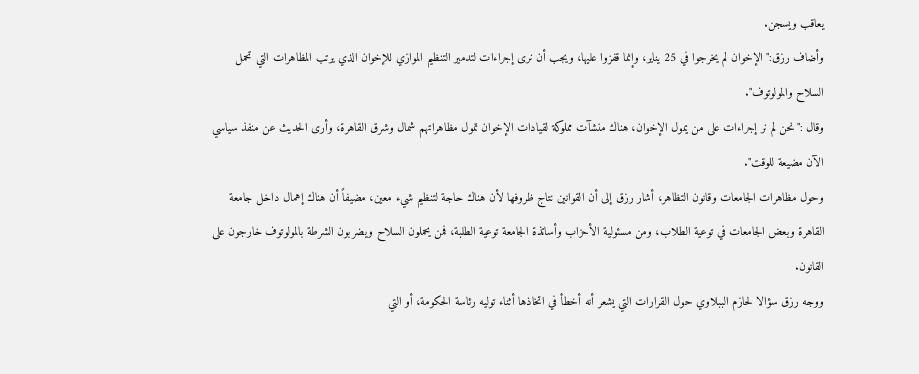يعاقب ويسجن.
وأضاف رزق:"الإخوان لم يخرجوا في 25 يناير، وإنما قفزوا عليها، ويجب أن نرى إجراءات لتدمير التنظيم الموازي للإخوان الذي يرتب المظاهرات التي تحمل السلاح والمولوتوف".
وقال :"نحن لم نر إجراءات على من يمول الإخوان، هناك منشآت مملوكة لقيادات الإخوان تمول مظاهراتهم شمال وشرق القاهرة، وأرى الحديث عن منفذ سياسي الآن مضيعة للوقت".
وحول مظاهرات الجامعات وقانون التظاهر، أشار رزق إلى أن القوانين نتاج ظروفها لأن هناك حاجة لتنظيم شيء معين، مضيفاً أن هناك إهمال داخل جامعة القاهرة وبعض الجامعات في توعية الطلاب، ومن مسئولية الأحزاب وأساتذة الجامعة توعية الطلبة، فمن يحملون السلاح ويضربون الشرطة بالمولوتوف خارجون على القانون.
ووجه رزق سؤالا لحازم الببلاوي حول القرارات التي يشعر أنه أخطأ في اتخاذها أثناء توليه رئاسة الحكومة، أو التي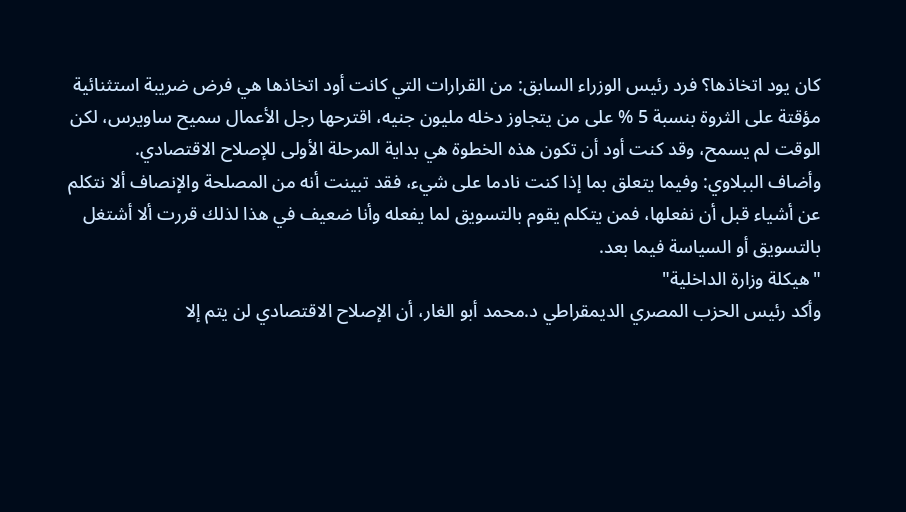كان يود اتخاذها؟ فرد رئيس الوزراء السابق: من القرارات التي كانت أود اتخاذها هي فرض ضريبة استثنائية مؤقتة على الثروة بنسبة 5 % على من يتجاوز دخله مليون جنيه، اقترحها رجل الأعمال سميح ساويرس، لكن الوقت لم يسمح، وقد كنت أود أن تكون هذه الخطوة هي بداية المرحلة الأولى للإصلاح الاقتصادي.
وأضاف الببلاوي: وفيما يتعلق بما إذا كنت نادما على شيء، فقد تبينت أنه من المصلحة والإنصاف ألا نتكلم عن أشياء قبل أن نفعلها، فمن يتكلم يقوم بالتسويق لما يفعله وأنا ضعيف في هذا لذلك قررت ألا أشتغل بالتسويق أو السياسة فيما بعد.
"هيكلة وزارة الداخلية"
وأكد رئيس الحزب المصري الديمقراطي د.محمد أبو الغار، أن الإصلاح الاقتصادي لن يتم إلا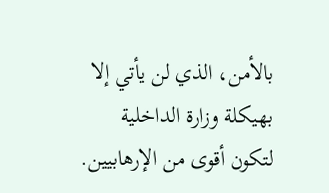بالأمن، الذي لن يأتي إلا بهيكلة وزارة الداخلية لتكون أقوى من الإرهابيين.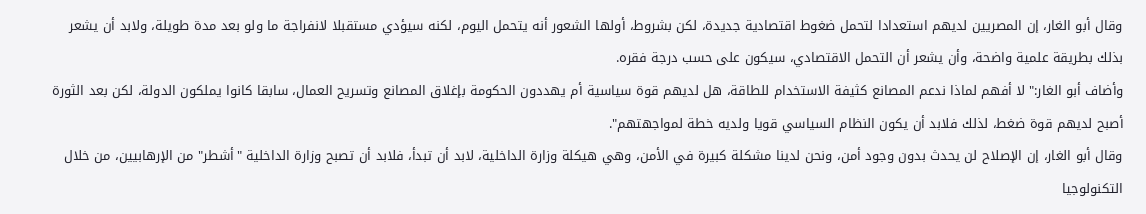وقال أبو الغار، إن المصريين لديهم استعدادا لتحمل ضغوط اقتصادية جديدة، لكن بشروط، أولها الشعور أنه يتحمل اليوم، لكنه سيؤدي مستقبلا لانفراجة ما ولو بعد مدة طويلة، ولابد أن يشعر بذلك بطريقة علمية واضحة، وأن يشعر أن التحمل الاقتصادي، سيكون على حسب درجة فقره.
وأضاف أبو الغار:" لا أفهم لماذا ندعم المصانع كثيفة الاستخدام للطاقة، هل لديهم قوة سياسية أم يهددون الحكومة بإغلاق المصانع وتسريح العمال، سابقا كانوا يملكون الدولة، لكن بعد الثورة أصبح لديهم قوة ضغط، لذلك فلابد أن يكون النظام السياسي قويا ولديه خطة لمواجهتهم".
وقال أبو الغار، إن الإصلاح لن يحدث بدون وجود أمن، ونحن لدينا مشكلة كبيرة في الأمن، وهي هيكلة وزارة الداخلية، لابد أن تبدأ، فلابد أن تصبح وزارة الداخلية "أشطر" من الإرهابيين، من خلال التكنولوجيا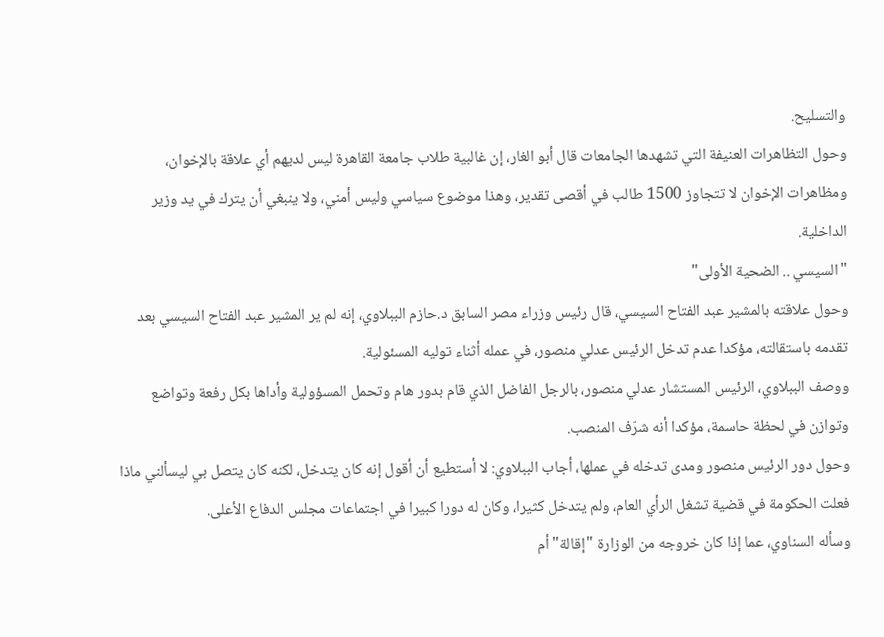والتسليح.
وحول التظاهرات العنيفة التي تشهدها الجامعات قال أبو الغار، إن غالبية طلاب جامعة القاهرة ليس لديهم أي علاقة بالإخوان، ومظاهرات الإخوان لا تتجاوز 1500 طالب في أقصى تقدير، وهذا موضوع سياسي وليس أمني، ولا ينبغي أن يترك في يد وزير الداخلية.
"السيسي .. الضحية الأولى"
وحول علاقته بالمشير عبد الفتاح السيسي، قال رئيس وزراء مصر السابق د.حازم الببلاوي، إنه لم ير المشير عبد الفتاح السيسي بعد تقدمه باستقالته، مؤكدا عدم تدخل الرئيس عدلي منصور، في عمله أثناء توليه المسئولية.
ووصف الببلاوي، الرئيس المستشار عدلي منصور، بالرجل الفاضل الذي قام بدور هام وتحمل المسؤولية وأداها بكل رفعة وتواضع وتوازن في لحظة حاسمة، مؤكدا أنه شرّف المنصب.
وحول دور الرئيس منصور ومدى تدخله في عملها، أجاب الببلاوي: لا أستطيع أن أقول إنه كان يتدخل، لكنه كان يتصل بي ليسألني ماذا فعلت الحكومة في قضية تشغل الرأي العام، ولم يتدخل كثيرا، وكان له دورا كبيرا في اجتماعات مجلس الدفاع الأعلى.
وسأله السناوي، عما إذا كان خروجه من الوزارة "إقالة" أم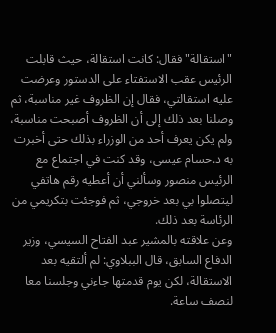"استقالة" فقال: كانت استقالة، حيث قابلت الرئيس عقب الاستفتاء على الدستور وعرضت عليه استقالتي، فقال إن الظروف غير مناسبة، ثم وصلنا بعد ذلك إلى أن الظروف أصبحت مناسبة، ولم يكن يعرف أحد من الوزراء بذلك حتى أخبرت به د.حسام عيسى، وقد كنت في اجتماع مع الرئيس منصور وسألني أن أعطيه رقم هاتفي ليتصلوا بي بعد خروجي، ثم فوجئت بتكريمي من الرئاسة بعد ذلك.
وعن علاقته بالمشير عبد الفتاح السيسي، وزير الدفاع السابق، قال الببلاوي: لم ألتقيه بعد الاستقالة، لكن يوم قدمتها جاءني وجلسنا معا لنصف ساعة.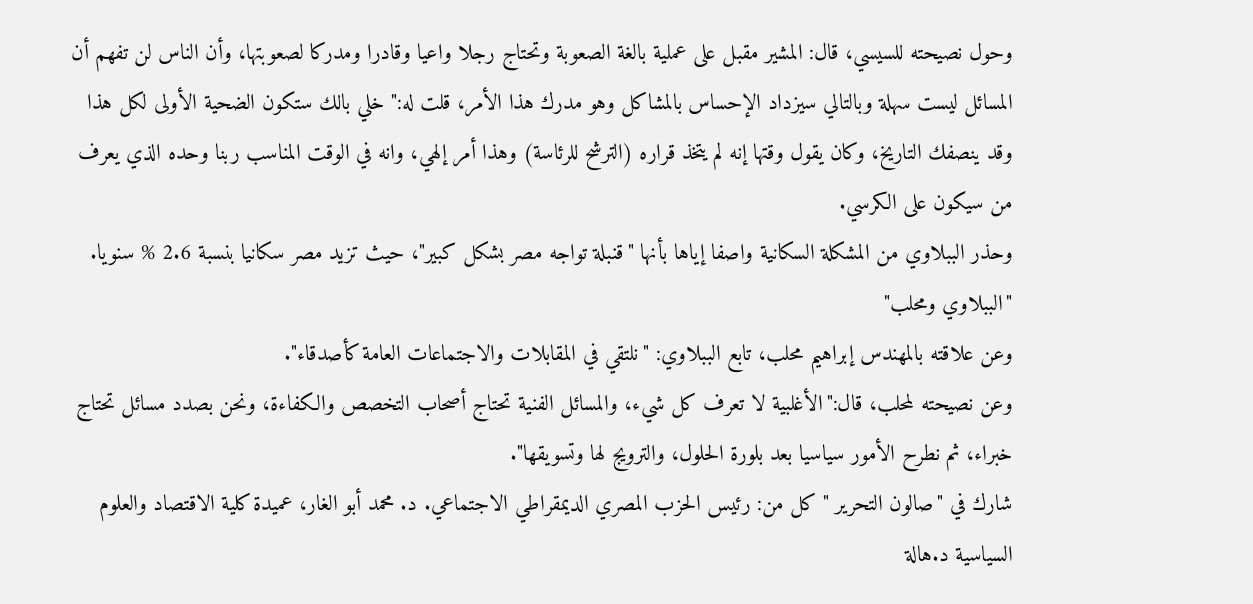وحول نصيحته للسيسي، قال: المشير مقبل على عملية بالغة الصعوبة وتحتاج رجلا واعيا وقادرا ومدركا لصعوبتها، وأن الناس لن تفهم أن المسائل ليست سهلة وبالتالي سيزداد الإحساس بالمشاكل وهو مدرك هذا الأمر، قلت له:" خلي بالك ستكون الضحية الأولى لكل هذا وقد ينصفك التاريخ، وكان يقول وقتها إنه لم يتخذ قراره (الترشح للرئاسة) وهذا أمر إلهي، وانه في الوقت المناسب ربنا وحده الذي يعرف من سيكون على الكرسي.
وحذر الببلاوي من المشكلة السكانية واصفا إياها بأنها "قنبلة تواجه مصر بشكل كبير"، حيث تزيد مصر سكانيا بنسبة 2.6 % سنويا.
"الببلاوي ومحلب"
وعن علاقته بالمهندس إبراهيم محلب، تابع الببلاوي: "نلتقي في المقابلات والاجتماعات العامة كأصدقاء".
وعن نصيحته لمحلب، قال:"الأغلبية لا تعرف كل شيء، والمسائل الفنية تحتاج أصحاب التخصص والكفاءة، ونحن بصدد مسائل تحتاج خبراء، ثم نطرح الأمور سياسيا بعد بلورة الحلول، والترويج لها وتسويقها".
شارك في "صالون التحرير " كل من: رئيس الحزب المصري الديمقراطي الاجتماعي. د. محمد أبو الغار، عميدة كلية الاقتصاد والعلوم السياسية د.هالة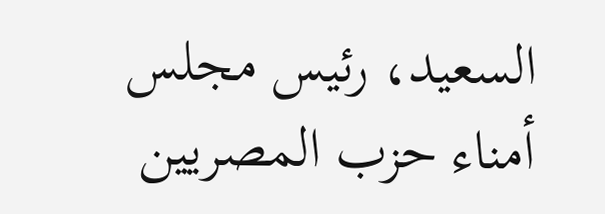السعيد، رئيس مجلس أمناء حزب المصريين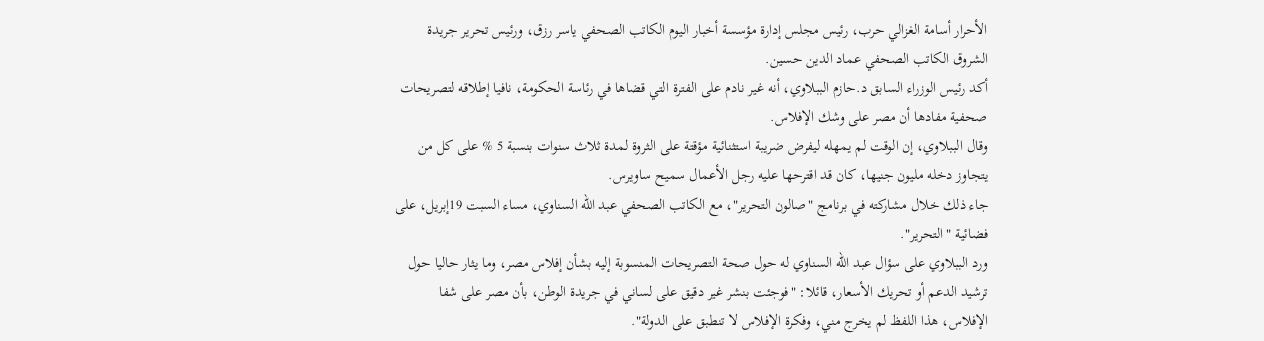الأحرار أسامة الغزالي حرب، رئيس مجلس إدارة مؤسسة أخبار اليوم الكاتب الصحفي ياسر رزق، ورئيس تحرير جريدة الشروق الكاتب الصحفي عماد الدين حسين.
أكد رئيس الوزراء السابق د.حازم الببلاوي، أنه غير نادم على الفترة التي قضاها في رئاسة الحكومة، نافيا إطلاقه لتصريحات صحفية مفادها أن مصر على وشك الإفلاس.
وقال الببلاوي، إن الوقت لم يمهله ليفرض ضريبة استثنائية مؤقتة على الثروة لمدة ثلاث سنوات بنسبة 5 % على كل من يتجاوز دخله مليون جنيها، كان قد اقترحها عليه رجل الأعمال سميح ساويرس.
جاء ذلك خلال مشاركته في برنامج "صالون التحرير"، مع الكاتب الصحفي عبد الله السناوي، مساء السبت 19إبريل، على فضائية "التحرير".
ورد الببلاوي على سؤال عبد الله السناوي له حول صحة التصريحات المنسوبة إليه بشأن إفلاس مصر، وما يثار حاليا حول ترشيد الدعم أو تحريك الأسعار، قائلا: "فوجئت بنشر غير دقيق على لساني في جريدة الوطن، بأن مصر على شفا الإفلاس، هذا اللفظ لم يخرج مني، وفكرة الإفلاس لا تنطبق على الدولة".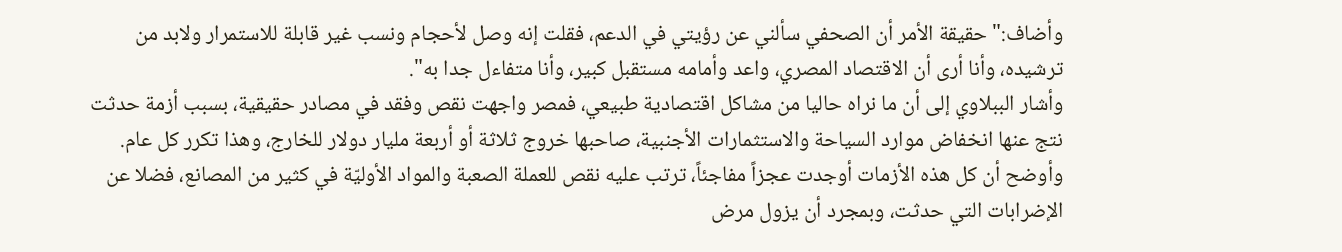وأضاف:" حقيقة الأمر أن الصحفي سألني عن رؤيتي في الدعم، فقلت إنه وصل لأحجام ونسب غير قابلة للاستمرار ولابد من ترشيده، وأنا أرى أن الاقتصاد المصري، واعد وأمامه مستقبل كبير، وأنا متفاءل جدا به".
وأشار الببلاوي إلى أن ما نراه حاليا من مشاكل اقتصادية طبيعي، فمصر واجهت نقص وفقد في مصادر حقيقية، بسبب أزمة حدثت نتج عنها انخفاض موارد السياحة والاستثمارات الأجنبية، صاحبها خروج ثلاثة أو أربعة مليار دولار للخارج، وهذا تكرر كل عام.
وأوضح أن كل هذه الأزمات أوجدت عجزاً مفاجئاً، ترتب عليه نقص للعملة الصعبة والمواد الأوليّة في كثير من المصانع، فضلا عن الإضرابات التي حدثت، وبمجرد أن يزول مرض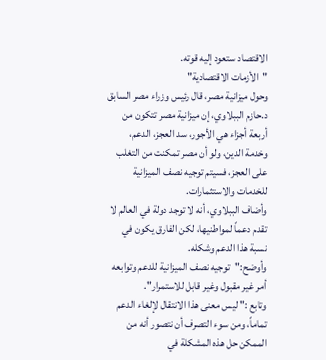الاقتصاد ستعود إليه قوته.
"الأزمات الاقتصادية"
وحول ميزانية مصر، قال رئيس وزراء مصر السابق د.حازم الببلاوي، إن ميزانية مصر تتكون من أربعة أجزاء هي الأجور، سد العجز، الدعم، وخدمة الدين، ولو أن مصر تمكنت من التغلب على العجز، فسيتم توجيه نصف الميزانية للخدمات والاستثمارات.
وأضاف الببلاوي، أنه لا توجد دولة في العالم لا تقدم دعماً لمواطنيها، لكن الفارق يكون في نسبة هذا الدعم وشكله.
وأوضح:"توجيه نصف الميزانية للدعم وتوابعه أمر غير مقبول وغير قابل للاستمرار".
وتابع :" ليس معنى هذا الانتقال لإلغاء الدعم تماماً، ومن سوء التصرف أن نتصور أنه من الممكن حل هذه المشكلة في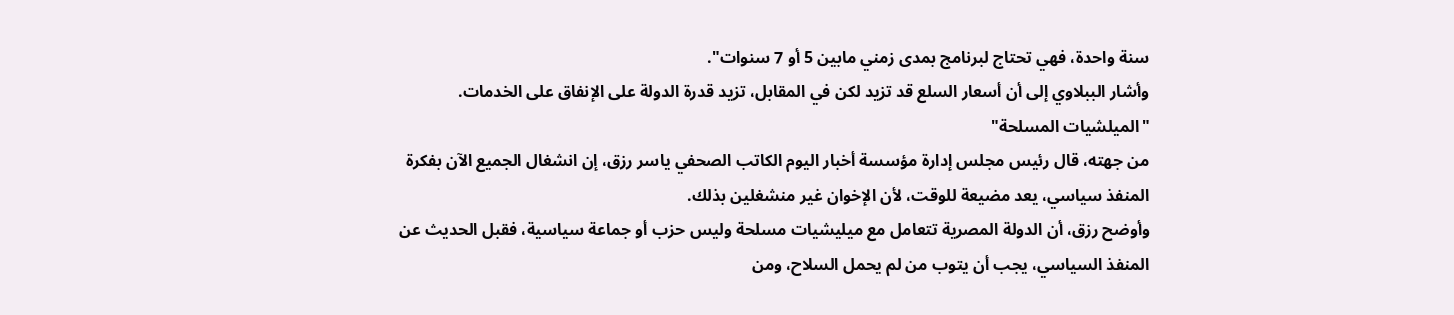سنة واحدة، فهي تحتاج لبرنامج بمدى زمني مابين 5 أو 7 سنوات".
وأشار الببلاوي إلى أن أسعار السلع قد تزيد لكن في المقابل، تزيد قدرة الدولة على الإنفاق على الخدمات.
"الميلشيات المسلحة"
من جهته، قال رئيس مجلس إدارة مؤسسة أخبار اليوم الكاتب الصحفي ياسر رزق، إن انشغال الجميع الآن بفكرة المنفذ سياسي، يعد مضيعة للوقت، لأن الإخوان غير منشغلين بذلك.
وأوضح رزق، أن الدولة المصرية تتعامل مع ميليشيات مسلحة وليس حزب أو جماعة سياسية، فقبل الحديث عن المنفذ السياسي، يجب أن يتوب من لم يحمل السلاح، ومن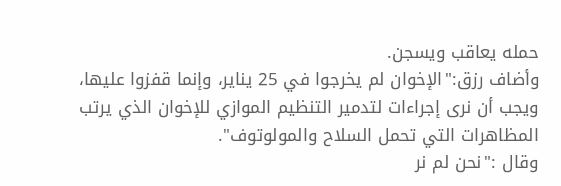حمله يعاقب ويسجن.
وأضاف رزق:"الإخوان لم يخرجوا في 25 يناير، وإنما قفزوا عليها، ويجب أن نرى إجراءات لتدمير التنظيم الموازي للإخوان الذي يرتب المظاهرات التي تحمل السلاح والمولوتوف".
وقال :"نحن لم نر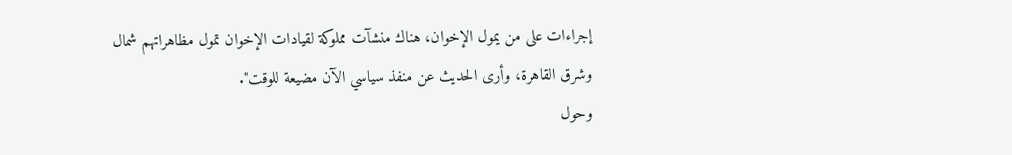إجراءات على من يمول الإخوان، هناك منشآت مملوكة لقيادات الإخوان تمول مظاهراتهم شمال وشرق القاهرة، وأرى الحديث عن منفذ سياسي الآن مضيعة للوقت".
وحول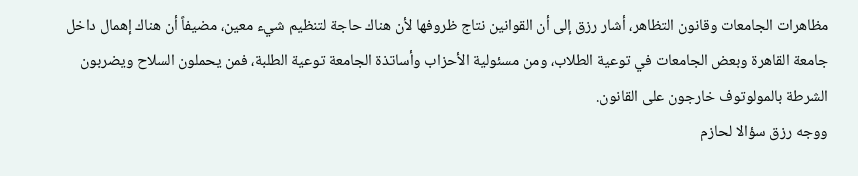مظاهرات الجامعات وقانون التظاهر، أشار رزق إلى أن القوانين نتاج ظروفها لأن هناك حاجة لتنظيم شيء معين، مضيفاً أن هناك إهمال داخل جامعة القاهرة وبعض الجامعات في توعية الطلاب، ومن مسئولية الأحزاب وأساتذة الجامعة توعية الطلبة، فمن يحملون السلاح ويضربون الشرطة بالمولوتوف خارجون على القانون.
ووجه رزق سؤالا لحازم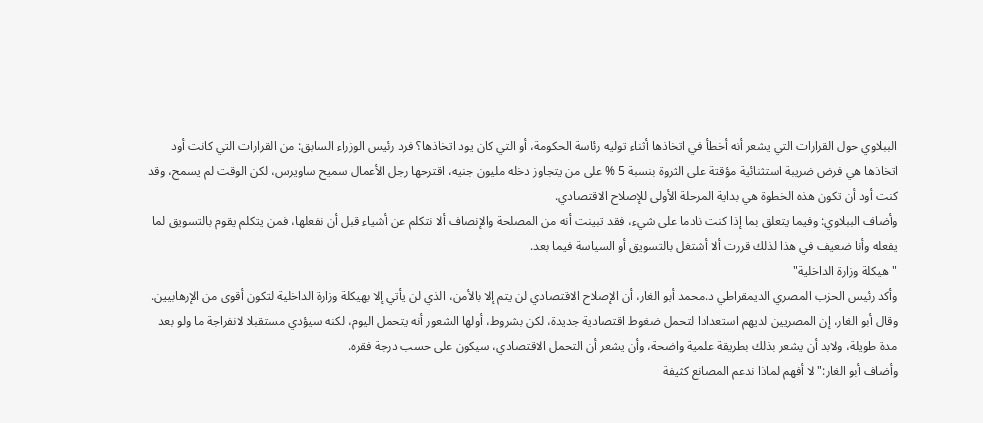الببلاوي حول القرارات التي يشعر أنه أخطأ في اتخاذها أثناء توليه رئاسة الحكومة، أو التي كان يود اتخاذها؟ فرد رئيس الوزراء السابق: من القرارات التي كانت أود اتخاذها هي فرض ضريبة استثنائية مؤقتة على الثروة بنسبة 5 % على من يتجاوز دخله مليون جنيه، اقترحها رجل الأعمال سميح ساويرس، لكن الوقت لم يسمح، وقد كنت أود أن تكون هذه الخطوة هي بداية المرحلة الأولى للإصلاح الاقتصادي.
وأضاف الببلاوي: وفيما يتعلق بما إذا كنت نادما على شيء، فقد تبينت أنه من المصلحة والإنصاف ألا نتكلم عن أشياء قبل أن نفعلها، فمن يتكلم يقوم بالتسويق لما يفعله وأنا ضعيف في هذا لذلك قررت ألا أشتغل بالتسويق أو السياسة فيما بعد.
"هيكلة وزارة الداخلية"
وأكد رئيس الحزب المصري الديمقراطي د.محمد أبو الغار، أن الإصلاح الاقتصادي لن يتم إلا بالأمن، الذي لن يأتي إلا بهيكلة وزارة الداخلية لتكون أقوى من الإرهابيين.
وقال أبو الغار، إن المصريين لديهم استعدادا لتحمل ضغوط اقتصادية جديدة، لكن بشروط، أولها الشعور أنه يتحمل اليوم، لكنه سيؤدي مستقبلا لانفراجة ما ولو بعد مدة طويلة، ولابد أن يشعر بذلك بطريقة علمية واضحة، وأن يشعر أن التحمل الاقتصادي، سيكون على حسب درجة فقره.
وأضاف أبو الغار:" لا أفهم لماذا ندعم المصانع كثيفة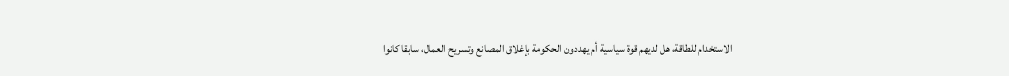الاستخدام للطاقة، هل لديهم قوة سياسية أم يهددون الحكومة بإغلاق المصانع وتسريح العمال، سابقا كانوا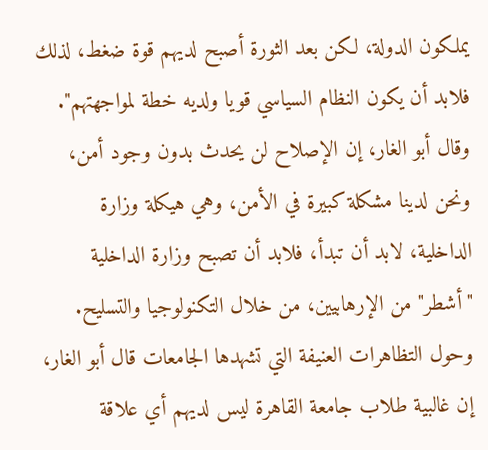يملكون الدولة، لكن بعد الثورة أصبح لديهم قوة ضغط، لذلك فلابد أن يكون النظام السياسي قويا ولديه خطة لمواجهتهم".
وقال أبو الغار، إن الإصلاح لن يحدث بدون وجود أمن، ونحن لدينا مشكلة كبيرة في الأمن، وهي هيكلة وزارة الداخلية، لابد أن تبدأ، فلابد أن تصبح وزارة الداخلية "أشطر" من الإرهابيين، من خلال التكنولوجيا والتسليح.
وحول التظاهرات العنيفة التي تشهدها الجامعات قال أبو الغار، إن غالبية طلاب جامعة القاهرة ليس لديهم أي علاقة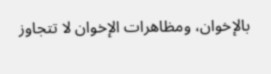بالإخوان، ومظاهرات الإخوان لا تتجاوز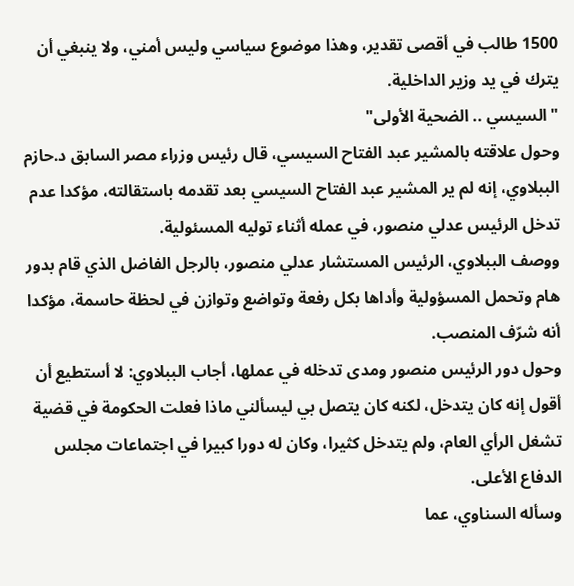1500 طالب في أقصى تقدير، وهذا موضوع سياسي وليس أمني، ولا ينبغي أن يترك في يد وزير الداخلية.
"السيسي .. الضحية الأولى"
وحول علاقته بالمشير عبد الفتاح السيسي، قال رئيس وزراء مصر السابق د.حازم الببلاوي، إنه لم ير المشير عبد الفتاح السيسي بعد تقدمه باستقالته، مؤكدا عدم تدخل الرئيس عدلي منصور، في عمله أثناء توليه المسئولية.
ووصف الببلاوي، الرئيس المستشار عدلي منصور، بالرجل الفاضل الذي قام بدور هام وتحمل المسؤولية وأداها بكل رفعة وتواضع وتوازن في لحظة حاسمة، مؤكدا أنه شرّف المنصب.
وحول دور الرئيس منصور ومدى تدخله في عملها، أجاب الببلاوي: لا أستطيع أن أقول إنه كان يتدخل، لكنه كان يتصل بي ليسألني ماذا فعلت الحكومة في قضية تشغل الرأي العام، ولم يتدخل كثيرا، وكان له دورا كبيرا في اجتماعات مجلس الدفاع الأعلى.
وسأله السناوي، عما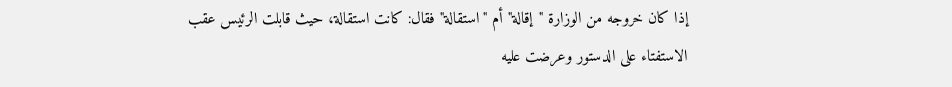إذا كان خروجه من الوزارة "إقالة" أم "استقالة" فقال: كانت استقالة، حيث قابلت الرئيس عقب الاستفتاء على الدستور وعرضت عليه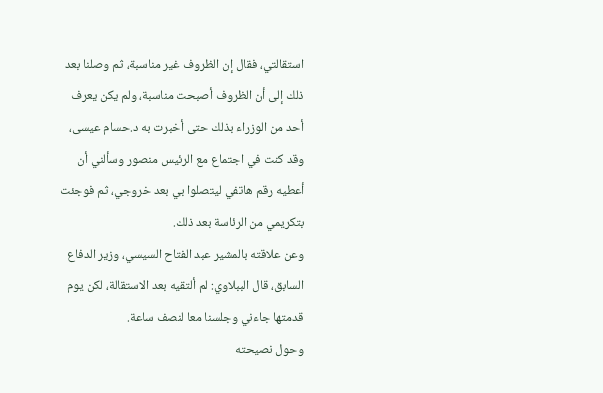استقالتي، فقال إن الظروف غير مناسبة، ثم وصلنا بعد ذلك إلى أن الظروف أصبحت مناسبة، ولم يكن يعرف أحد من الوزراء بذلك حتى أخبرت به د.حسام عيسى، وقد كنت في اجتماع مع الرئيس منصور وسألني أن أعطيه رقم هاتفي ليتصلوا بي بعد خروجي، ثم فوجئت بتكريمي من الرئاسة بعد ذلك.
وعن علاقته بالمشير عبد الفتاح السيسي، وزير الدفاع السابق، قال الببلاوي: لم ألتقيه بعد الاستقالة، لكن يوم قدمتها جاءني وجلسنا معا لنصف ساعة.
وحول نصيحته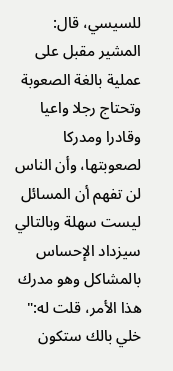للسيسي، قال: المشير مقبل على عملية بالغة الصعوبة وتحتاج رجلا واعيا وقادرا ومدركا لصعوبتها، وأن الناس لن تفهم أن المسائل ليست سهلة وبالتالي سيزداد الإحساس بالمشاكل وهو مدرك هذا الأمر، قلت له:" خلي بالك ستكون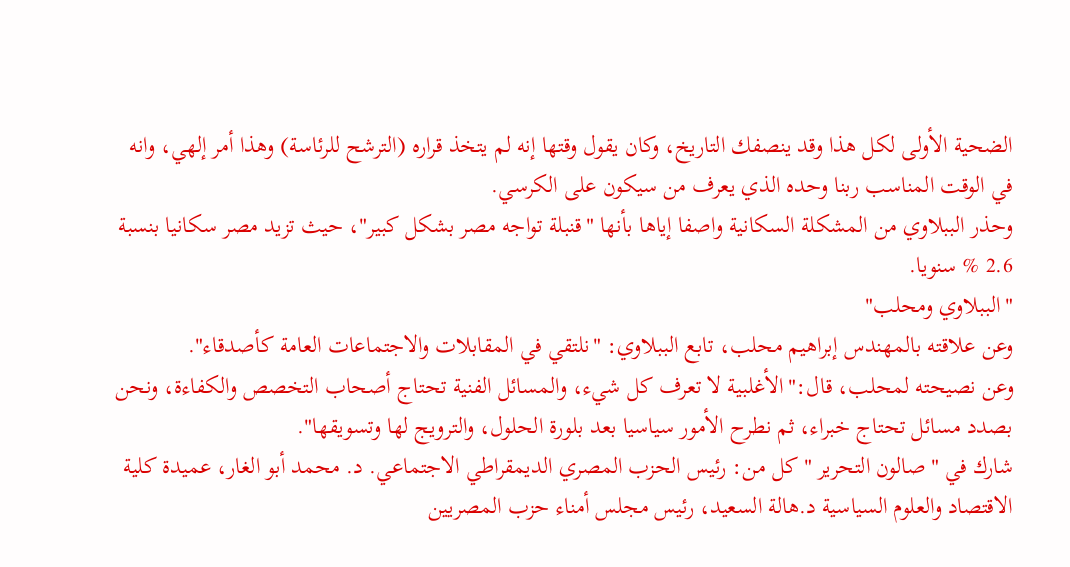الضحية الأولى لكل هذا وقد ينصفك التاريخ، وكان يقول وقتها إنه لم يتخذ قراره (الترشح للرئاسة) وهذا أمر إلهي، وانه في الوقت المناسب ربنا وحده الذي يعرف من سيكون على الكرسي.
وحذر الببلاوي من المشكلة السكانية واصفا إياها بأنها "قنبلة تواجه مصر بشكل كبير"، حيث تزيد مصر سكانيا بنسبة 2.6 % سنويا.
"الببلاوي ومحلب"
وعن علاقته بالمهندس إبراهيم محلب، تابع الببلاوي: "نلتقي في المقابلات والاجتماعات العامة كأصدقاء".
وعن نصيحته لمحلب، قال:"الأغلبية لا تعرف كل شيء، والمسائل الفنية تحتاج أصحاب التخصص والكفاءة، ونحن بصدد مسائل تحتاج خبراء، ثم نطرح الأمور سياسيا بعد بلورة الحلول، والترويج لها وتسويقها".
شارك في "صالون التحرير " كل من: رئيس الحزب المصري الديمقراطي الاجتماعي. د. محمد أبو الغار، عميدة كلية الاقتصاد والعلوم السياسية د.هالة السعيد، رئيس مجلس أمناء حزب المصريين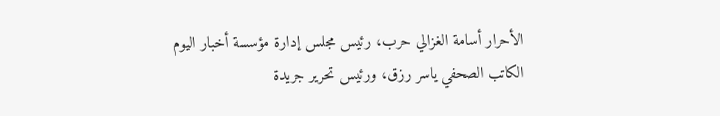الأحرار أسامة الغزالي حرب، رئيس مجلس إدارة مؤسسة أخبار اليوم الكاتب الصحفي ياسر رزق، ورئيس تحرير جريدة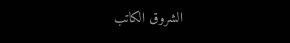الشروق الكاتب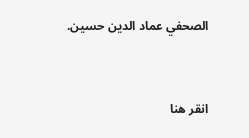الصحفي عماد الدين حسين.


انقر هنا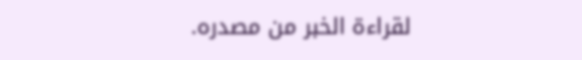لقراءة الخبر من مصدره.